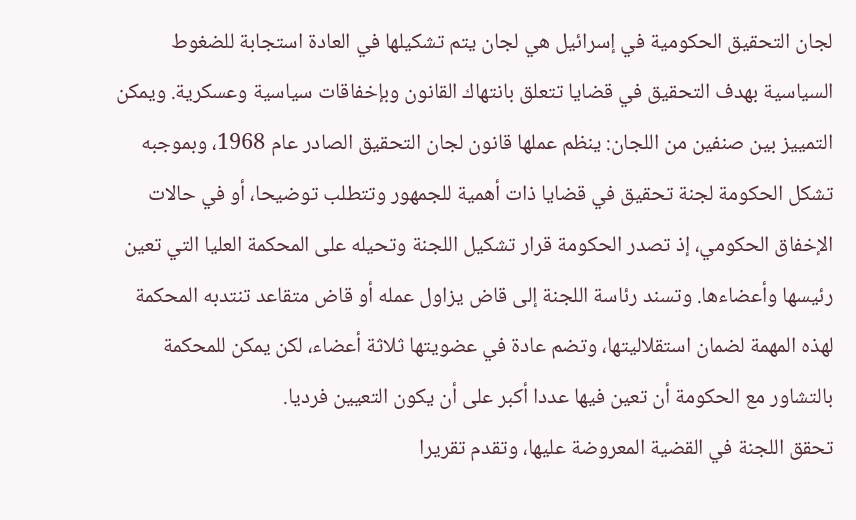لجان التحقيق الحكومية في إسرائيل هي لجان يتم تشكيلها في العادة استجابة للضغوط السياسية بهدف التحقيق في قضايا تتعلق بانتهاك القانون وبإخفاقات سياسية وعسكرية. ويمكن التمييز بين صنفين من اللجان: ينظم عملها قانون لجان التحقيق الصادر عام 1968، وبموجبه تشكل الحكومة لجنة تحقيق في قضايا ذات أهمية للجمهور وتتطلب توضيحا، أو في حالات الإخفاق الحكومي، إذ تصدر الحكومة قرار تشكيل اللجنة وتحيله على المحكمة العليا التي تعين رئيسها وأعضاءها. وتسند رئاسة اللجنة إلى قاض يزاول عمله أو قاض متقاعد تنتدبه المحكمة لهذه المهمة لضمان استقلاليتها، وتضم عادة في عضويتها ثلاثة أعضاء، لكن يمكن للمحكمة بالتشاور مع الحكومة أن تعين فيها عددا أكبر على أن يكون التعيين فرديا.
تحقق اللجنة في القضية المعروضة عليها، وتقدم تقريرا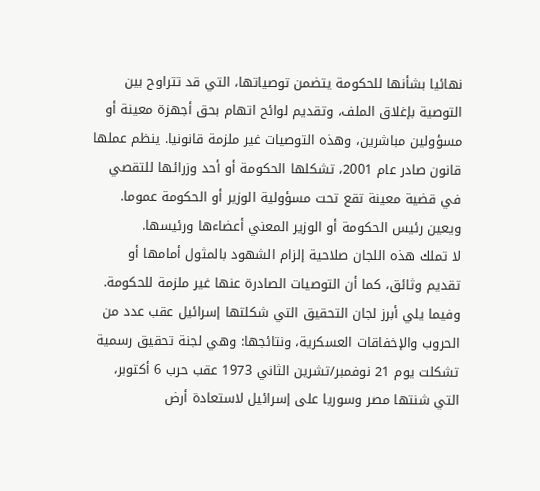نهائيا بشأنها للحكومة يتضمن توصياتها، التي قد تتراوح بين التوصية بإغلاق الملف، وتقديم لوائح اتهام بحق أجهزة معينة أو مسؤولين مباشرين، وهذه التوصيات غير ملزمة قانونيا. ينظم عملها قانون صادر عام 2001، تشكلها الحكومة أو أحد وزرائها للتقصي في قضية معينة تقع تحت مسؤولية الوزير أو الحكومة عموما. ويعين رئيس الحكومة أو الوزير المعني أعضاءها ورئيسها.
لا تملك هذه اللجان صلاحية إلزام الشهود بالمثول أمامها أو تقديم وثائق، كما أن التوصيات الصادرة عنها غير ملزمة للحكومة. وفيما يلي أبرز لجان التحقيق التي شكلتها إسرائيل عقب عدد من الحروب والإخفاقات العسكرية، ونتائجها: وهي لجنة تحقيق رسمية تشكلت يوم 21 نوفمبر/تشرين الثاني 1973 عقب حرب 6 أكتوبر، التي شنتها مصر وسوريا على إسرائيل لاستعادة أرض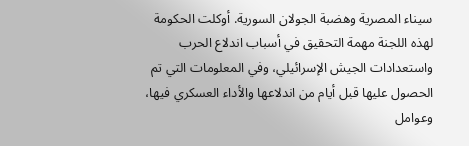سيناء المصرية وهضبة الجولان السورية. أوكلت الحكومة لهذه اللجنة مهمة التحقيق في أسباب اندلاع الحرب واستعدادات الجيش الإسرائيلي، وفي المعلومات التي تم الحصول عليها قبل أيام من اندلاعها والأداء العسكري فيها، وعوامل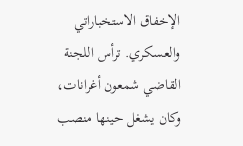الإخفاق الاستخباراتي والعسكري. ترأس اللجنة القاضي شمعون أغرانات، وكان يشغل حينها منصب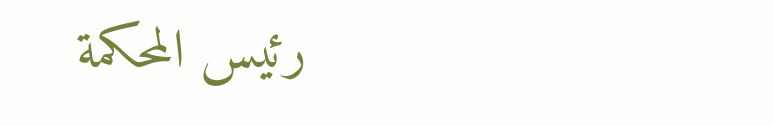رئيس المحكمة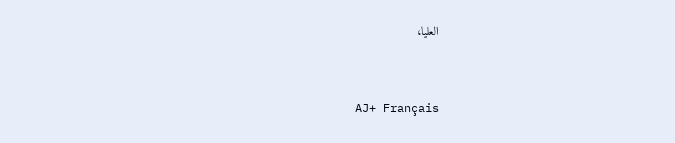العليا،


AJ+ Français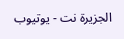الجزيرة نت - يوتيوب